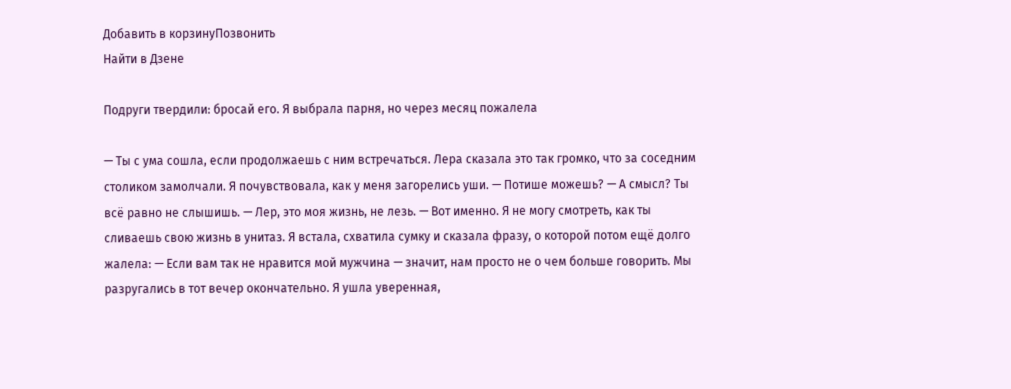Добавить в корзинуПозвонить
Найти в Дзене

Подруги твердили: бросай его. Я выбрала парня, но через месяц пожалела

— Ты с ума сошла, если продолжаешь с ним встречаться. Лера сказала это так громко, что за соседним столиком замолчали. Я почувствовала, как у меня загорелись уши. — Потише можешь? — А смысл? Ты всё равно не слышишь. — Лер, это моя жизнь, не лезь. — Вот именно. Я не могу смотреть, как ты сливаешь свою жизнь в унитаз. Я встала, схватила сумку и сказала фразу, о которой потом ещё долго жалела: — Если вам так не нравится мой мужчина — значит, нам просто не о чем больше говорить. Мы разругались в тот вечер окончательно. Я ушла уверенная,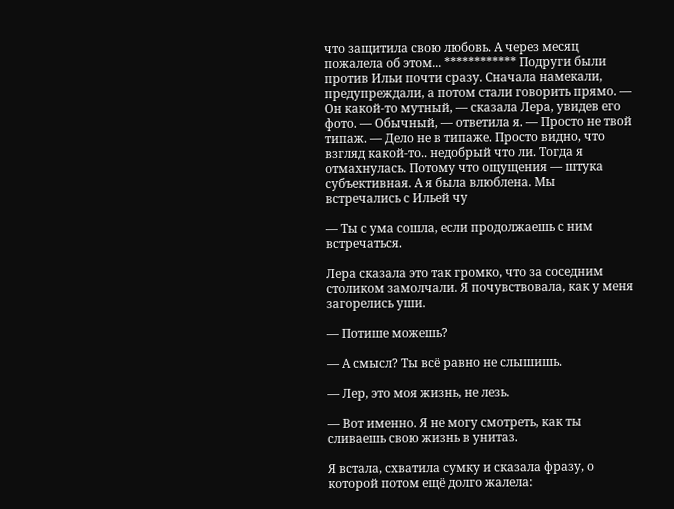что защитила свою любовь. А через месяц пожалела об этом... ************ Подруги были против Ильи почти сразу. Сначала намекали, предупреждали, а потом стали говорить прямо. — Он какой-то мутный, — сказала Лера, увидев его фото. — Обычный, — ответила я. — Просто не твой типаж. — Дело не в типаже. Просто видно, что взгляд какой-то.. недобрый что ли. Тогда я отмахнулась. Потому что ощущения — штука субъективная. А я была влюблена. Мы встречались с Ильей чу

— Ты с ума сошла, если продолжаешь с ним встречаться.

Лера сказала это так громко, что за соседним столиком замолчали. Я почувствовала, как у меня загорелись уши.

— Потише можешь?

— А смысл? Ты всё равно не слышишь.

— Лер, это моя жизнь, не лезь.

— Вот именно. Я не могу смотреть, как ты сливаешь свою жизнь в унитаз.

Я встала, схватила сумку и сказала фразу, о которой потом ещё долго жалела: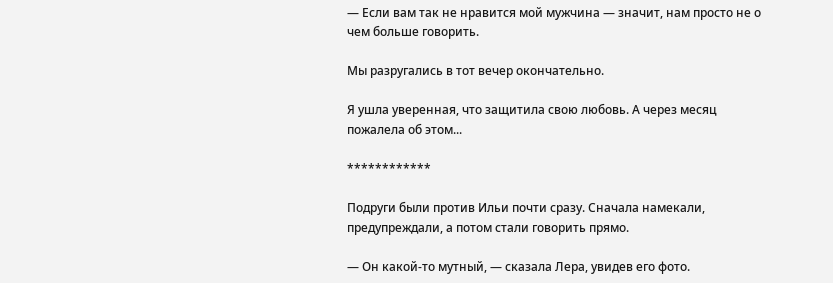— Если вам так не нравится мой мужчина — значит, нам просто не о чем больше говорить.

Мы разругались в тот вечер окончательно.

Я ушла уверенная, что защитила свою любовь. А через месяц пожалела об этом...

************

Подруги были против Ильи почти сразу. Сначала намекали, предупреждали, а потом стали говорить прямо.

— Он какой-то мутный, — сказала Лера, увидев его фото.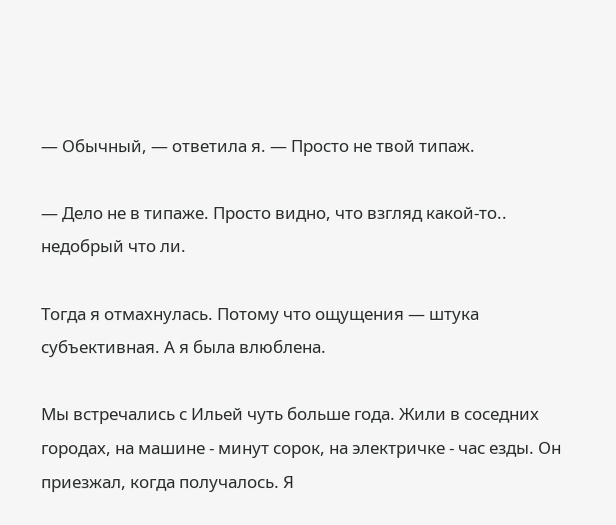— Обычный, — ответила я. — Просто не твой типаж.

— Дело не в типаже. Просто видно, что взгляд какой-то.. недобрый что ли.

Тогда я отмахнулась. Потому что ощущения — штука субъективная. А я была влюблена.

Мы встречались с Ильей чуть больше года. Жили в соседних городах, на машине - минут сорок, на электричке - час езды. Он приезжал, когда получалось. Я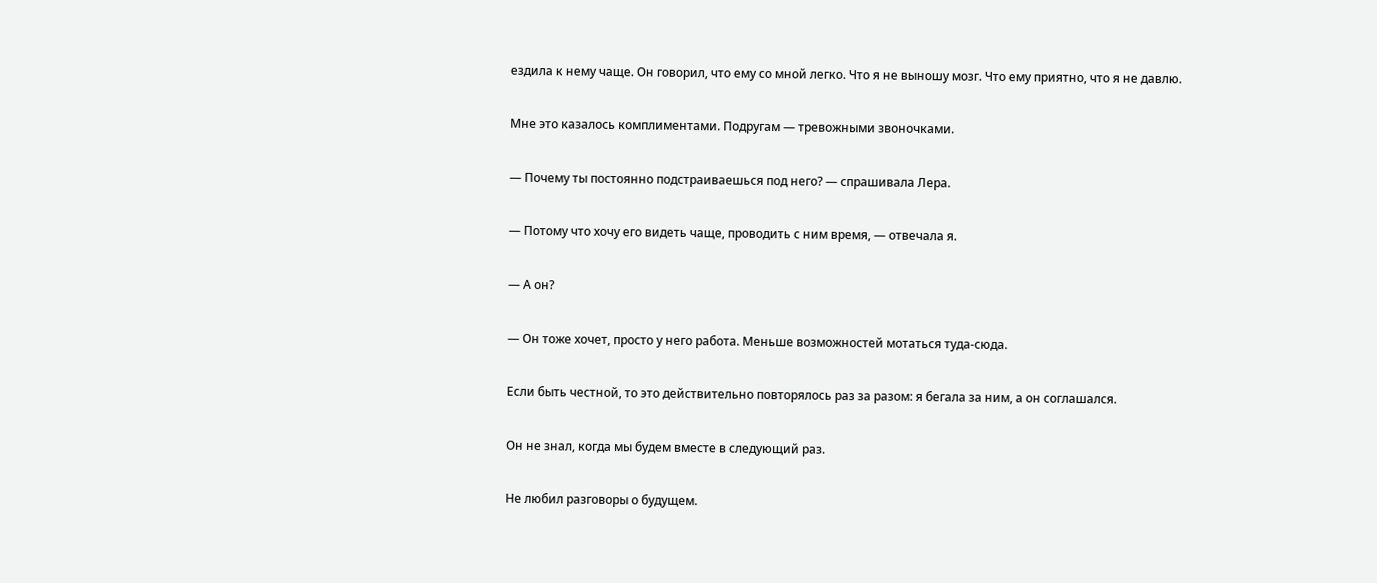ездила к нему чаще. Он говорил, что ему со мной легко. Что я не выношу мозг. Что ему приятно, что я не давлю.

Мне это казалось комплиментами. Подругам — тревожными звоночками.

— Почему ты постоянно подстраиваешься под него? — спрашивала Лера.

— Потому что хочу его видеть чаще, проводить с ним время, — отвечала я.

— А он?

— Он тоже хочет, просто у него работа. Меньше возможностей мотаться туда-сюда.

Если быть честной, то это действительно повторялось раз за разом: я бегала за ним, а он соглашался.

Он не знал, когда мы будем вместе в следующий раз.

Не любил разговоры о будущем.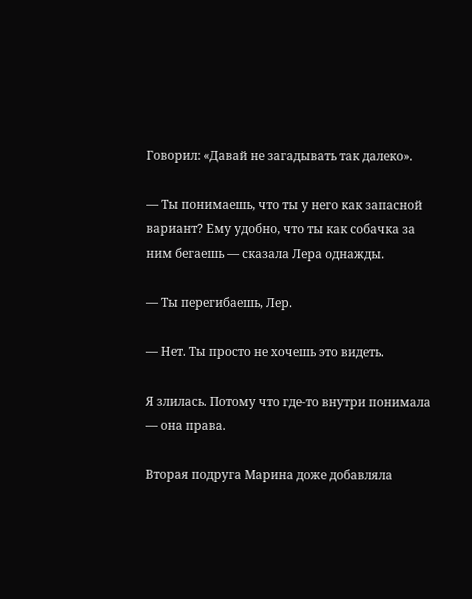Говорил: «Давай не загадывать так далеко».

— Ты понимаешь, что ты у него как запасной вариант? Ему удобно, что ты как собачка за ним бегаешь — сказала Лера однажды.

— Ты перегибаешь, Лер.

— Нет. Ты просто не хочешь это видеть.

Я злилась. Потому что где-то внутри понимала — она права.

Вторая подруга Марина доже добавляла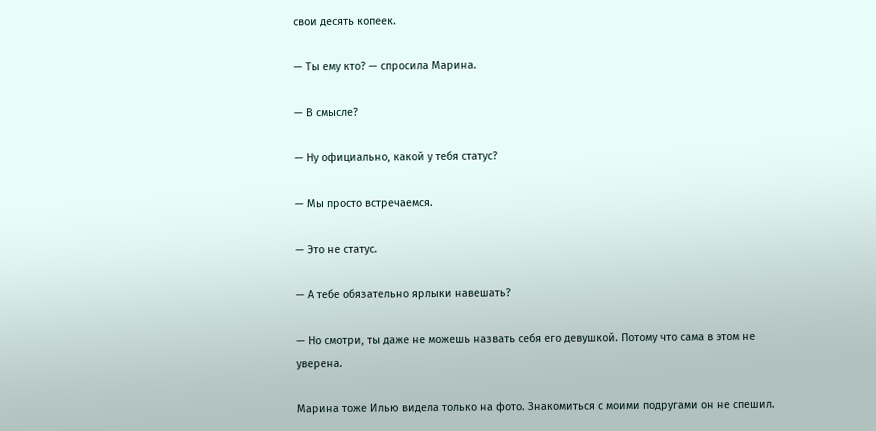свои десять копеек.

— Ты ему кто? — спросила Марина.

— В смысле?

— Ну официально, какой у тебя статус?

— Мы просто встречаемся.

— Это не статус.

— А тебе обязательно ярлыки навешать?

— Но смотри, ты даже не можешь назвать себя его девушкой. Потому что сама в этом не уверена.

Марина тоже Илью видела только на фото. Знакомиться с моими подругами он не спешил.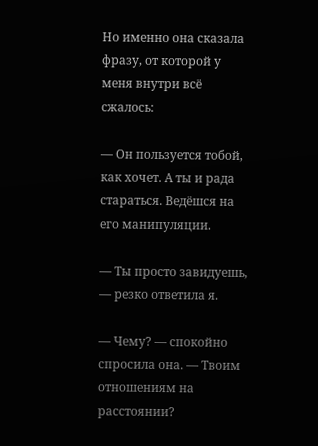Но именно она сказала фразу, от которой у меня внутри всё сжалось:

— Он пользуется тобой, как хочет. А ты и рада стараться. Ведёшся на его манипуляции.

— Ты просто завидуешь, — резко ответила я.

— Чему? — спокойно спросила она. — Твоим отношениям на расстоянии?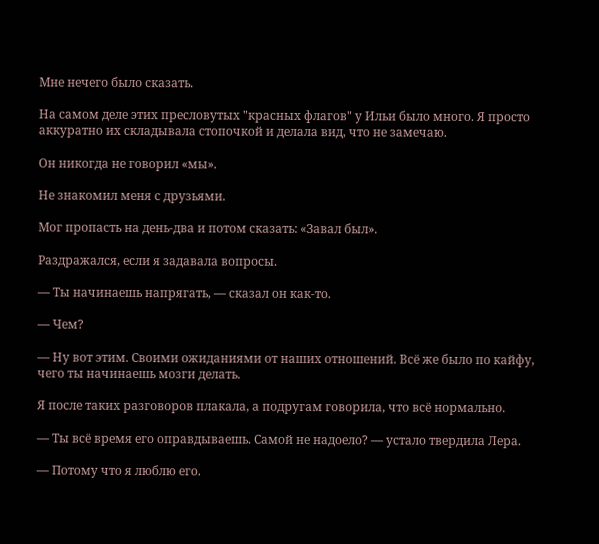Мне нечего было сказать.

На самом деле этих пресловутых "красных флагов" у Ильи было много. Я просто аккуратно их складывала стопочкой и делала вид, что не замечаю.

Он никогда не говорил «мы».

Не знакомил меня с друзьями.

Мог пропасть на день-два и потом сказать: «Завал был».

Раздражался, если я задавала вопросы.

— Ты начинаешь напрягать, — сказал он как-то.

— Чем?

— Ну вот этим. Своими ожиданиями от наших отношений. Всё же было по кайфу, чего ты начинаешь мозги делать.

Я после таких разговоров плакала, а подругам говорила, что всё нормально.

— Ты всё время его оправдываешь. Самой не надоело? — устало твердила Лера.

— Потому что я люблю его.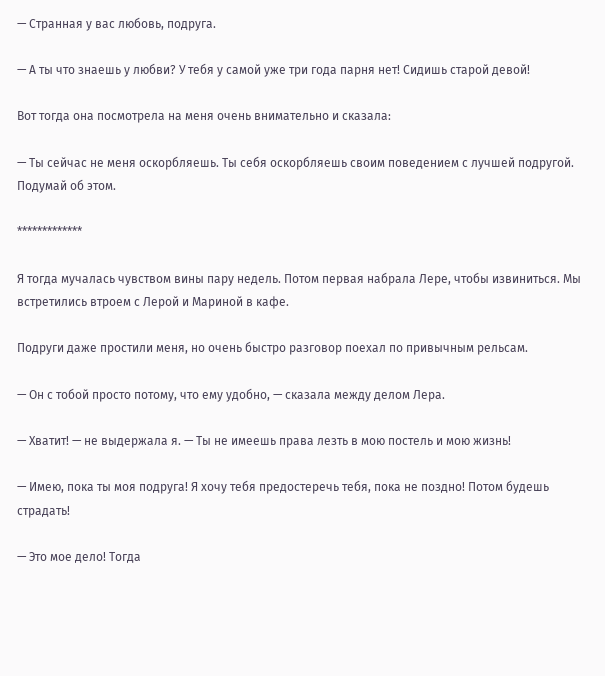— Странная у вас любовь, подруга.

— А ты что знаешь у любви? У тебя у самой уже три года парня нет! Сидишь старой девой!

Вот тогда она посмотрела на меня очень внимательно и сказала:

— Ты сейчас не меня оскорбляешь. Ты себя оскорбляешь своим поведением с лучшей подругой. Подумай об этом.

*************

Я тогда мучалась чувством вины пару недель. Потом первая набрала Лере, чтобы извиниться. Мы встретились втроем с Лерой и Мариной в кафе.

Подруги даже простили меня, но очень быстро разговор поехал по привычным рельсам.

— Он с тобой просто потому, что ему удобно, — сказала между делом Лера.

— Хватит! — не выдержала я. — Ты не имеешь права лезть в мою постель и мою жизнь!

— Имею, пока ты моя подруга! Я хочу тебя предостеречь тебя, пока не поздно! Потом будешь страдать!

— Это мое дело! Тогда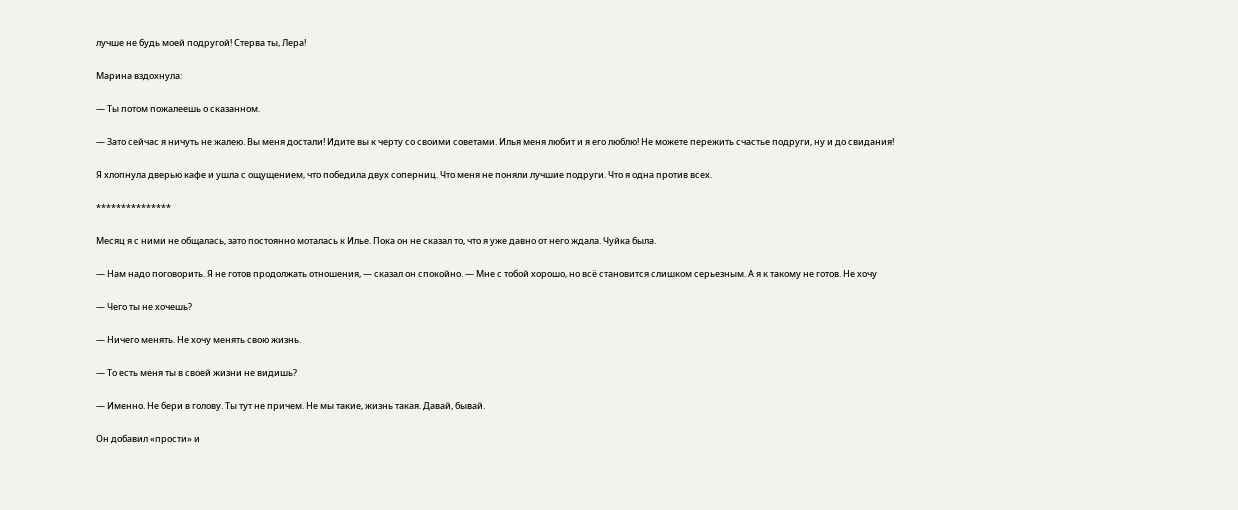лучше не будь моей подругой! Стерва ты, Лера!

Марина вздохнула:

— Ты потом пожалеешь о сказанном.

— Зато сейчас я ничуть не жалею. Вы меня достали! Идите вы к черту со своими советами. Илья меня любит и я его люблю! Не можете пережить счастье подруги, ну и до свидания!

Я хлопнула дверью кафе и ушла с ощущением, что победила двух соперниц. Что меня не поняли лучшие подруги. Что я одна против всех.

***************

Месяц я с ними не общалась, зато постоянно моталась к Илье. Пока он не сказал то, что я уже давно от него ждала. Чуйка была.

— Нам надо поговорить. Я не готов продолжать отношения, — сказал он спокойно. — Мне с тобой хорошо, но всё становится слишком серьезным. А я к такому не готов. Не хочу

— Чего ты не хочешь?

— Ничего менять. Не хочу менять свою жизнь.

— То есть меня ты в своей жизни не видишь?

— Именно. Не бери в голову. Ты тут не причем. Не мы такие, жизнь такая. Давай, бывай.

Он добавил «прости» и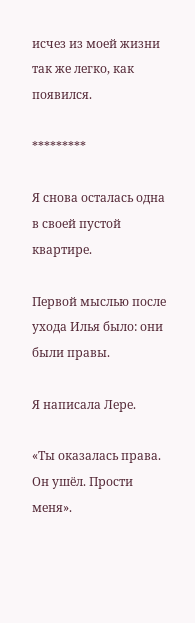исчез из моей жизни так же легко, как появился.

*********

Я снова осталась одна в своей пустой квартире.

Первой мыслью после ухода Илья было: они были правы.

Я написала Лере.

«Ты оказалась права. Он ушёл. Прости меня».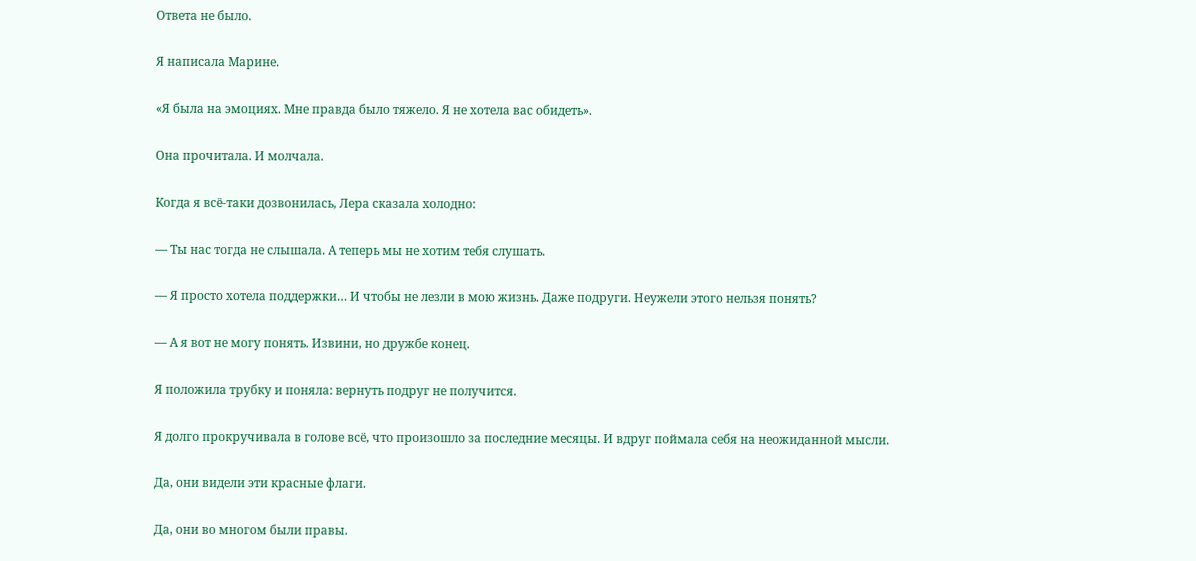Ответа не было.

Я написала Марине.

«Я была на эмоциях. Мне правда было тяжело. Я не хотела вас обидеть».

Она прочитала. И молчала.

Когда я всё-таки дозвонилась, Лера сказала холодно:

— Ты нас тогда не слышала. А теперь мы не хотим тебя слушать.

— Я просто хотела поддержки… И чтобы не лезли в мою жизнь. Даже подруги. Неужели этого нельзя понять?

— А я вот не могу понять. Извини, но дружбе конец.

Я положила трубку и поняла: вернуть подруг не получится.

Я долго прокручивала в голове всё, что произошло за последние месяцы. И вдруг поймала себя на неожиданной мысли.

Да, они видели эти красные флаги.

Да, они во многом были правы.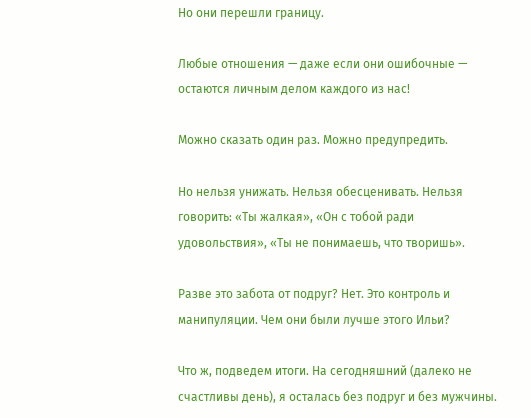Но они перешли границу.

Любые отношения — даже если они ошибочные — остаются личным делом каждого из нас!

Можно сказать один раз. Можно предупредить.

Но нельзя унижать. Нельзя обесценивать. Нельзя говорить: «Ты жалкая», «Он с тобой ради удовольствия», «Ты не понимаешь, что творишь».

Разве это забота от подруг? Нет. Это контроль и манипуляции. Чем они были лучше этого Ильи?

Что ж, подведем итоги. На сегодняшний (далеко не счастливы день), я осталась без подруг и без мужчины.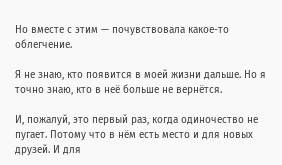Но вместе с этим — почувствовала какое-то облегчение.

Я не знаю, кто появится в моей жизни дальше. Но я точно знаю, кто в неё больше не вернётся.

И, пожалуй, это первый раз, когда одиночество не пугает. Потому что в нём есть место и для новых друзей. И для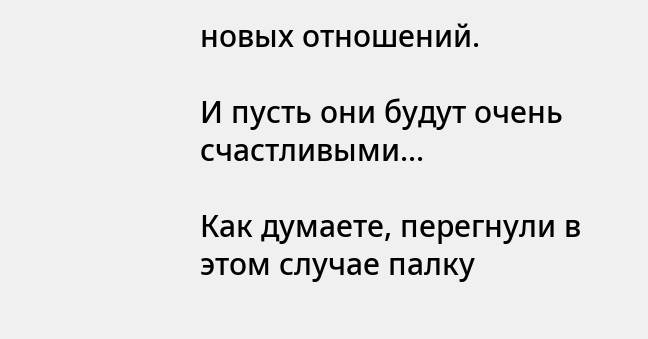новых отношений.

И пусть они будут очень счастливыми...

Как думаете, перегнули в этом случае палку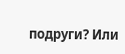подруги? Или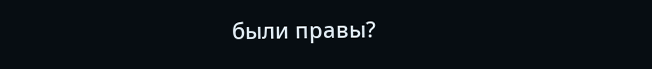были правы?